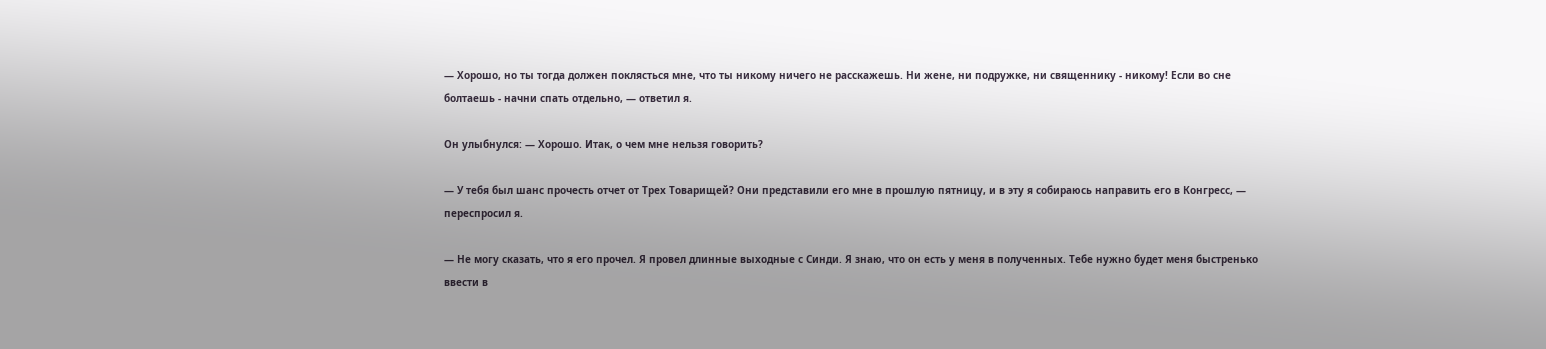— Хорошо, но ты тогда должен поклясться мне, что ты никому ничего не расскажешь. Ни жене, ни подружке, ни священнику - никому! Если во сне болтаешь - начни спать отдельно, — ответил я.

Он улыбнулся: — Хорошо. Итак, о чем мне нельзя говорить?

— У тебя был шанс прочесть отчет от Трех Товарищей? Они представили его мне в прошлую пятницу, и в эту я собираюсь направить его в Конгресс, — переспросил я.

— Не могу сказать, что я его прочел. Я провел длинные выходные с Синди. Я знаю, что он есть у меня в полученных. Тебе нужно будет меня быстренько ввести в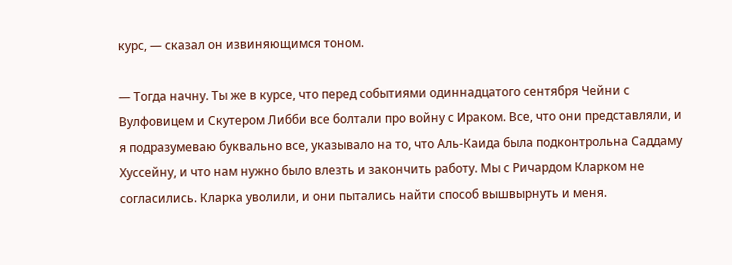курс, — сказал он извиняющимся тоном.

— Тогда начну. Ты же в курсе, что перед событиями одиннадцатого сентября Чейни с Вулфовицем и Скутером Либби все болтали про войну с Ираком. Все, что они представляли, и я подразумеваю буквально все, указывало на то, что Аль-Каида была подконтрольна Саддаму Хуссейну, и что нам нужно было влезть и закончить работу. Мы с Ричардом Кларком не согласились. Кларка уволили, и они пытались найти способ вышвырнуть и меня.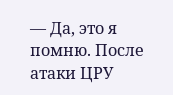— Да, это я помню. После атаки ЦРУ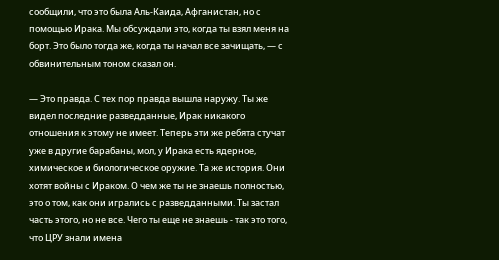сообщили, что это была Аль-Каида, Афганистан, но с помощью Ирака. Мы обсуждали это, когда ты взял меня на борт. Это было тогда же, когда ты начал все зачищать, — с обвинительным тоном сказал он.

— Это правда. С тех пор правда вышла наружу. Ты же видел последние разведданные, Ирак никакого отношения к этому не имеет. Теперь эти же ребята стучат уже в другие барабаны, мол, у Ирака есть ядерное, химическое и биологическое оружие. Та же история. Они хотят войны с Ираком. О чем же ты не знаешь полностью, это о том, как они игрались с разведданными. Ты застал часть этого, но не все. Чего ты еще не знаешь - так это того, что ЦРУ знали имена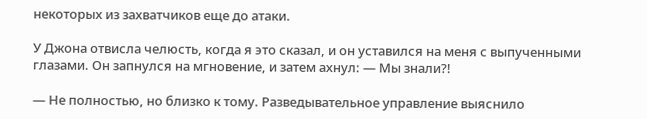некоторых из захватчиков еще до атаки.

У Джона отвисла челюсть, когда я это сказал, и он уставился на меня с выпученными глазами. Он запнулся на мгновение, и затем ахнул: — Мы знали?!

— Не полностью, но близко к тому. Разведывательное управление выяснило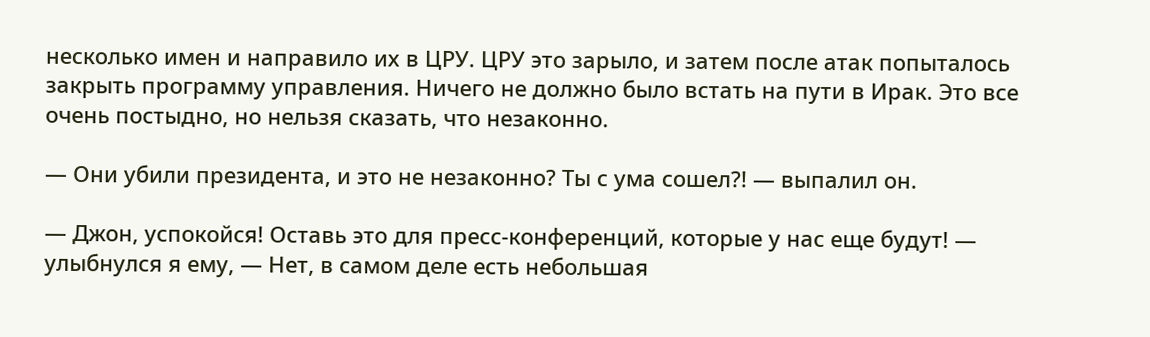несколько имен и направило их в ЦРУ. ЦРУ это зарыло, и затем после атак попыталось закрыть программу управления. Ничего не должно было встать на пути в Ирак. Это все очень постыдно, но нельзя сказать, что незаконно.

— Они убили президента, и это не незаконно? Ты с ума сошел?! — выпалил он.

— Джон, успокойся! Оставь это для пресс-конференций, которые у нас еще будут! — улыбнулся я ему, — Нет, в самом деле есть небольшая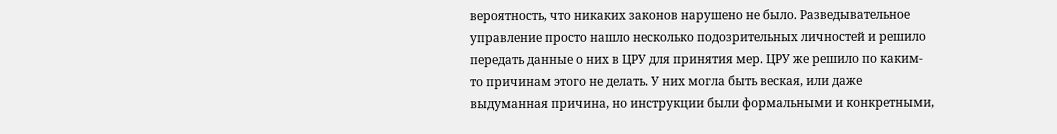вероятность, что никаких законов нарушено не было. Разведывательное управление просто нашло несколько подозрительных личностей и решило передать данные о них в ЦРУ для принятия мер. ЦРУ же решило по каким-то причинам этого не делать. У них могла быть веская, или даже выдуманная причина, но инструкции были формальными и конкретными,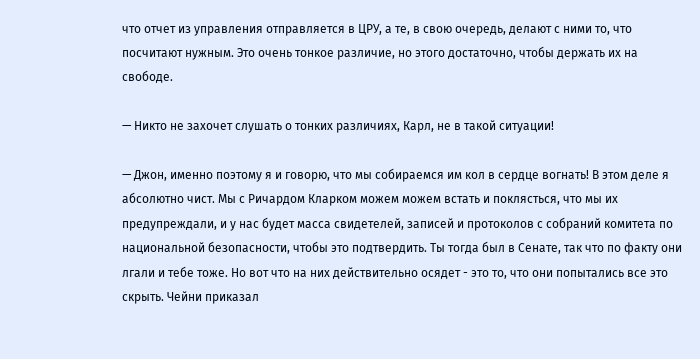что отчет из управления отправляется в ЦРУ, а те, в свою очередь, делают с ними то, что посчитают нужным. Это очень тонкое различие, но этого достаточно, чтобы держать их на свободе.

— Никто не захочет слушать о тонких различиях, Карл, не в такой ситуации!

— Джон, именно поэтому я и говорю, что мы собираемся им кол в сердце вогнать! В этом деле я абсолютно чист. Мы с Ричардом Кларком можем можем встать и поклясться, что мы их предупреждали, и у нас будет масса свидетелей, записей и протоколов с собраний комитета по национальной безопасности, чтобы это подтвердить. Ты тогда был в Сенате, так что по факту они лгали и тебе тоже. Но вот что на них действительно осядет - это то, что они попытались все это скрыть. Чейни приказал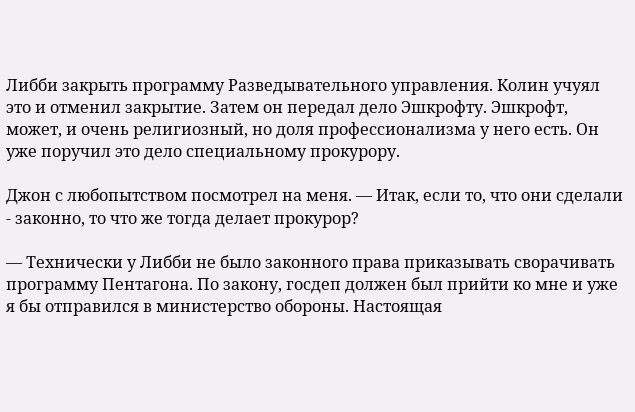Либби закрыть программу Разведывательного управления. Колин учуял это и отменил закрытие. Затем он передал дело Эшкрофту. Эшкрофт, может, и очень религиозный, но доля профессионализма у него есть. Он уже поручил это дело специальному прокурору.

Джон с любопытством посмотрел на меня. — Итак, если то, что они сделали - законно, то что же тогда делает прокурор?

— Технически у Либби не было законного права приказывать сворачивать программу Пентагона. По закону, госдеп должен был прийти ко мне и уже я бы отправился в министерство обороны. Настоящая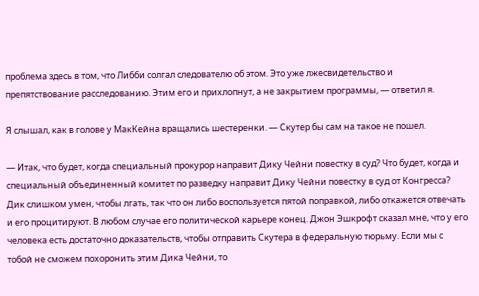проблема здесь в том, что Либби солгал следователю об этом. Это уже лжесвидетельство и препятствование расследованию. Этим его и прихлопнут, а не закрытием программы, — ответил я.

Я слышал, как в голове у МакКейна вращались шестеренки. — Скутер бы сам на такое не пошел.

— Итак, что будет, когда специальный прокурор направит Дику Чейни повестку в суд? Что будет, когда и специальный объединенный комитет по разведку направит Дику Чейни повестку в суд от Конгресса? Дик слишком умен, чтобы лгать, так что он либо воспользуется пятой поправкой, либо откажется отвечать и его процитируют. В любом случае его политической карьере конец. Джон Эшкрофт сказал мне, что у его человека есть достаточно доказательств, чтобы отправить Скутера в федеральную тюрьму. Если мы с тобой не сможем похоронить этим Дика Чейни, то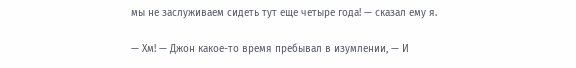мы не заслуживаем сидеть тут еще четыре года! — сказал ему я.

— Хм! — Джон какое-то время пребывал в изумлении, — И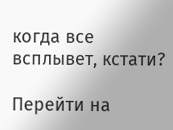когда все всплывет, кстати?

Перейти на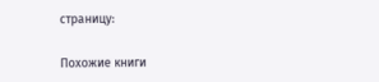страницу:

Похожие книги